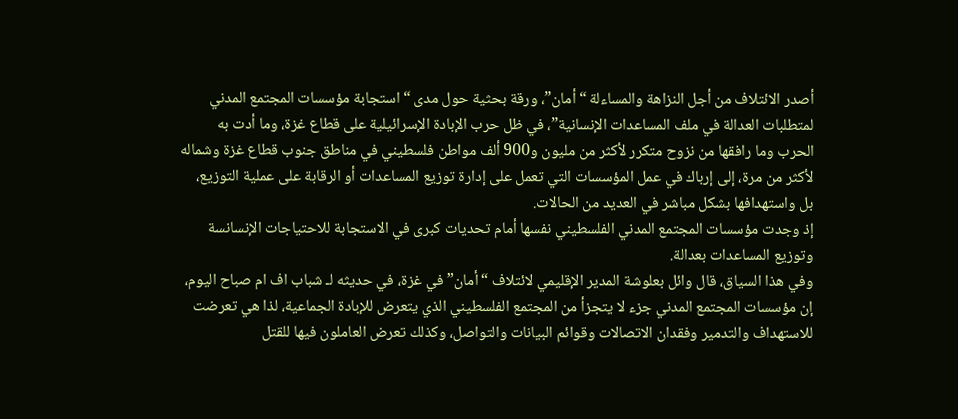أصدر الائتلاف من أجل النزاهة والمساءلة “أمان”، ورقة بحثية حول مدى “استجابة مؤسسات المجتمع المدني لمتطلبات العدالة في ملف المساعدات الإنسانية”، في ظل حرب الإبادة الإسرائيلية على قطاع غزة، وما أدت به الحرب وما رافقها من نزوح متكرر لأكثر من مليون و900 ألف مواطن فلسطيني في مناطق جنوب قطاع غزة وشماله لأكثر من مرة، إلى إرباك في عمل المؤسسات التي تعمل على إدارة توزيع المساعدات أو الرقابة على عملية التوزيع، بل واستهدافها بشكل مباشر في العديد من الحالات.
إذ وجدت مؤسسات المجتمع المدني الفلسطيني نفسها أمام تحديات كبرى في الاستجابة للاحتياجات الإنسانسة وتوزيع المساعدات بعدالة.
وفي هذا السياق، قال وائل بعلوشة المدير الإقليمي لائتلاف “أمان” في غزة، في حديثه لـ شباب اف ام صباح اليوم، إن مؤسسات المجتمع المدني جزء لا يتجزأ من المجتمع الفلسطيني الذي يتعرض للإبادة الجماعية، لذا هي تعرضت للاستهداف والتدمير وفقدان الاتصالات وقوائم البيانات والتواصل، وكذلك تعرض العاملون فيها للقتل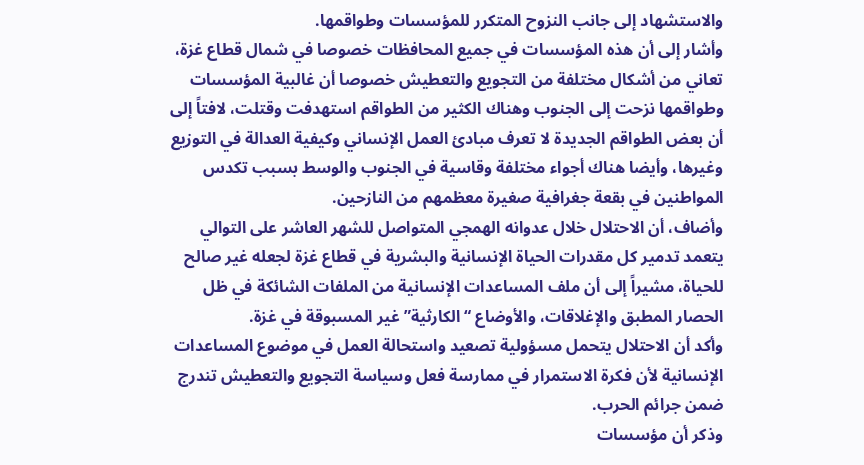والاستشهاد إلى جانب النزوح المتكرر للمؤسسات وطواقمها.
وأشار إلى أن هذه المؤسسات في جميع المحافظات خصوصا في شمال قطاع غزة، تعاني من أشكال مختلفة من التجويع والتعطيش خصوصا أن غالبية المؤسسات وطواقمها نزحت إلى الجنوب وهناك الكثير من الطواقم استهدفت وقتلت، لافتاً إلى أن بعض الطواقم الجديدة لا تعرف مبادئ العمل الإنساني وكيفية العدالة في التوزيع وغيرها، وأيضا هناك أجواء مختلفة وقاسية في الجنوب والوسط بسبب تكدس المواطنين في بقعة جغرافية صغيرة معظمهم من النازحين.
وأضاف، أن الاحتلال خلال عدوانه الهمجي المتواصل للشهر العاشر على التوالي يتعمد تدمير كل مقدرات الحياة الإنسانية والبشرية في قطاع غزة لجعله غير صالح للحياة، مشيراً إلى أن ملف المساعدات الإنسانية من الملفات الشائكة في ظل الحصار المطبق والإغلاقات، والأوضاع “الكارثية” غير المسبوقة في غزة.
وأكد أن الاحتلال يتحمل مسؤولية تصعيد واستحالة العمل في موضوع المساعدات الإنسانية لأن فكرة الاستمرار في ممارسة فعل وسياسة التجويع والتعطيش تندرج ضمن جرائم الحرب.
وذكر أن مؤسسات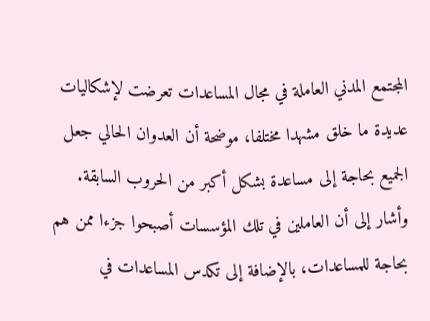المجتمع المدني العاملة في مجال المساعدات تعرضت لإشكاليات عديدة ما خلق مشهدا مختلفا، موضحة أن العدوان الحالي جعل الجميع بحاجة إلى مساعدة بشكل أكبر من الحروب السابقة.
وأشار إلى أن العاملين في تلك المؤسسات أصبحوا جزءا ممن هم بحاجة للمساعدات، بالإضافة إلى تكدس المساعدات في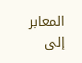المعابر إلى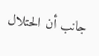جانب أن الحتلال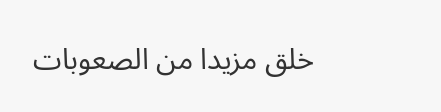خلق مزيدا من الصعوبات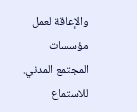والإعاقة لعمل مؤسسات المجتمع المدني.
للاستماع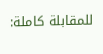للمقابلة كاملة: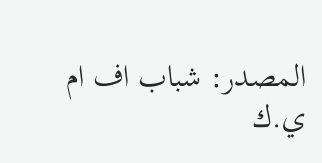المصدر: شباب اف ام
ي.ك